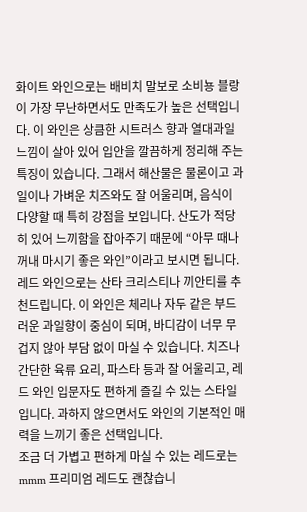화이트 와인으로는 배비치 말보로 소비뇽 블랑이 가장 무난하면서도 만족도가 높은 선택입니다. 이 와인은 상큼한 시트러스 향과 열대과일 느낌이 살아 있어 입안을 깔끔하게 정리해 주는 특징이 있습니다. 그래서 해산물은 물론이고 과일이나 가벼운 치즈와도 잘 어울리며, 음식이 다양할 때 특히 강점을 보입니다. 산도가 적당히 있어 느끼함을 잡아주기 때문에 “아무 때나 꺼내 마시기 좋은 와인”이라고 보시면 됩니다.
레드 와인으로는 산타 크리스티나 끼안티를 추천드립니다. 이 와인은 체리나 자두 같은 부드러운 과일향이 중심이 되며, 바디감이 너무 무겁지 않아 부담 없이 마실 수 있습니다. 치즈나 간단한 육류 요리, 파스타 등과 잘 어울리고, 레드 와인 입문자도 편하게 즐길 수 있는 스타일입니다. 과하지 않으면서도 와인의 기본적인 매력을 느끼기 좋은 선택입니다.
조금 더 가볍고 편하게 마실 수 있는 레드로는 mmm 프리미엄 레드도 괜찮습니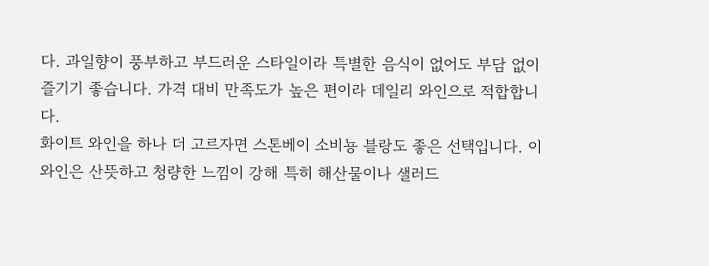다. 과일향이 풍부하고 부드러운 스타일이라 특별한 음식이 없어도 부담 없이 즐기기 좋습니다. 가격 대비 만족도가 높은 편이라 데일리 와인으로 적합합니다.
화이트 와인을 하나 더 고르자면 스톤베이 소비뇽 블랑도 좋은 선택입니다. 이 와인은 산뜻하고 청량한 느낌이 강해 특히 해산물이나 샐러드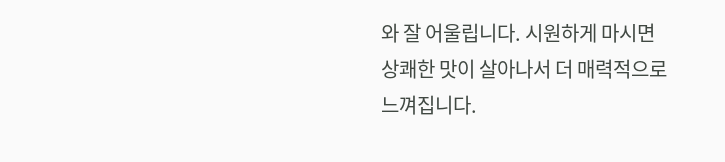와 잘 어울립니다. 시원하게 마시면 상쾌한 맛이 살아나서 더 매력적으로 느껴집니다.